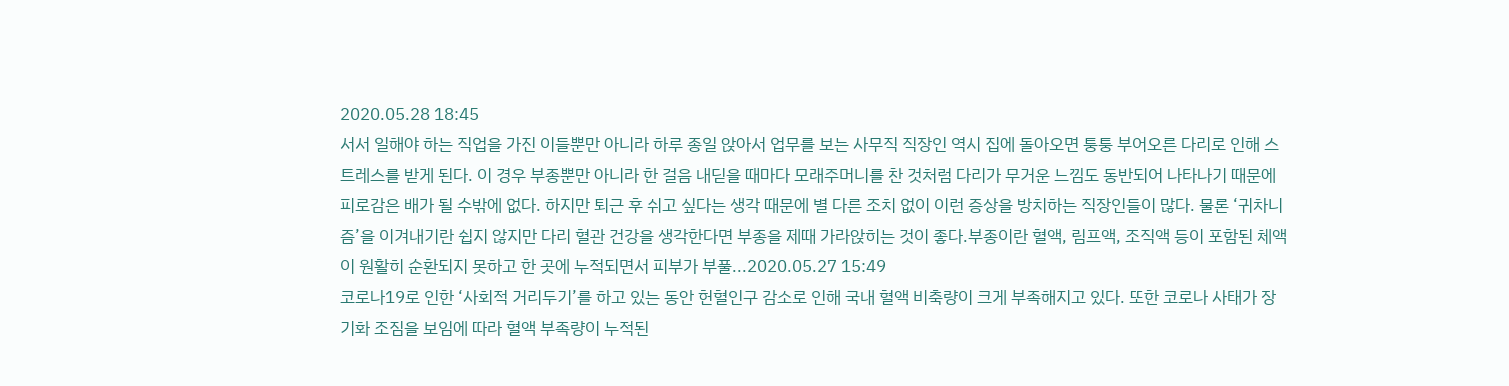2020.05.28 18:45
서서 일해야 하는 직업을 가진 이들뿐만 아니라 하루 종일 앉아서 업무를 보는 사무직 직장인 역시 집에 돌아오면 퉁퉁 부어오른 다리로 인해 스트레스를 받게 된다. 이 경우 부종뿐만 아니라 한 걸음 내딛을 때마다 모래주머니를 찬 것처럼 다리가 무거운 느낌도 동반되어 나타나기 때문에 피로감은 배가 될 수밖에 없다. 하지만 퇴근 후 쉬고 싶다는 생각 때문에 별 다른 조치 없이 이런 증상을 방치하는 직장인들이 많다. 물론 ‘귀차니즘’을 이겨내기란 쉽지 않지만 다리 혈관 건강을 생각한다면 부종을 제때 가라앉히는 것이 좋다.부종이란 혈액, 림프액, 조직액 등이 포함된 체액이 원활히 순환되지 못하고 한 곳에 누적되면서 피부가 부풀...2020.05.27 15:49
코로나19로 인한 ‘사회적 거리두기’를 하고 있는 동안 헌혈인구 감소로 인해 국내 혈액 비축량이 크게 부족해지고 있다. 또한 코로나 사태가 장기화 조짐을 보임에 따라 혈액 부족량이 누적된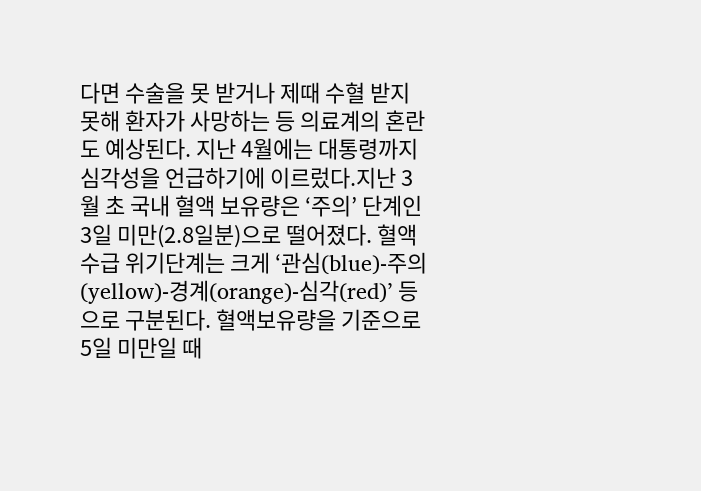다면 수술을 못 받거나 제때 수혈 받지 못해 환자가 사망하는 등 의료계의 혼란도 예상된다. 지난 4월에는 대통령까지 심각성을 언급하기에 이르렀다.지난 3월 초 국내 혈액 보유량은 ‘주의’ 단계인 3일 미만(2.8일분)으로 떨어졌다. 혈액 수급 위기단계는 크게 ‘관심(blue)-주의(yellow)-경계(orange)-심각(red)’ 등으로 구분된다. 혈액보유량을 기준으로 5일 미만일 때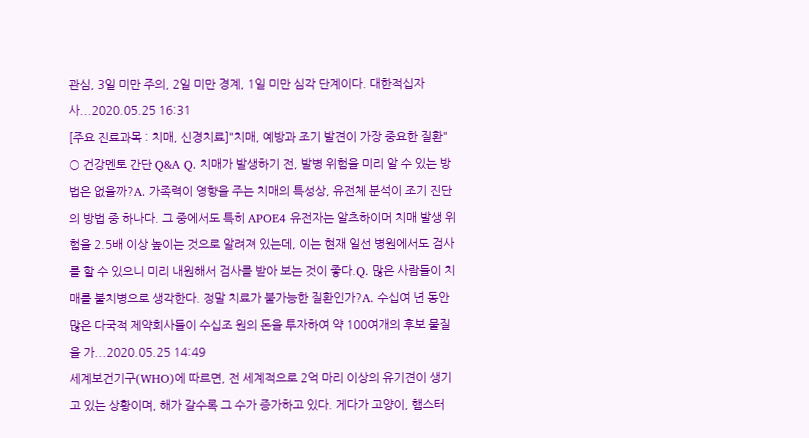관심, 3일 미만 주의, 2일 미만 경계, 1일 미만 심각 단계이다. 대한적십자사...2020.05.25 16:31
[주요 진료과목 : 치매, 신경치료]"치매, 예방과 조기 발견이 가장 중요한 질환" ○ 건강멘토 간단 Q&A Q. 치매가 발생하기 전, 발병 위험을 미리 알 수 있는 방법은 없을까?A. 가족력이 영향을 주는 치매의 특성상, 유전체 분석이 조기 진단의 방법 중 하나다. 그 중에서도 특히 APOE4 유전자는 알츠하이머 치매 발생 위험을 2.5배 이상 높이는 것으로 알려져 있는데, 이는 현재 일선 병원에서도 검사를 할 수 있으니 미리 내원해서 검사를 받아 보는 것이 좋다.Q. 많은 사람들이 치매를 불치병으로 생각한다. 정말 치료가 불가능한 질환인가?A. 수십여 년 동안 많은 다국적 제약회사들이 수십조 원의 돈을 투자하여 약 100여개의 후보 물질을 가...2020.05.25 14:49
세계보건기구(WHO)에 따르면, 전 세계적으로 2억 마리 이상의 유기견이 생기고 있는 상황이며, 해가 갈수록 그 수가 증가하고 있다. 게다가 고양이, 햄스터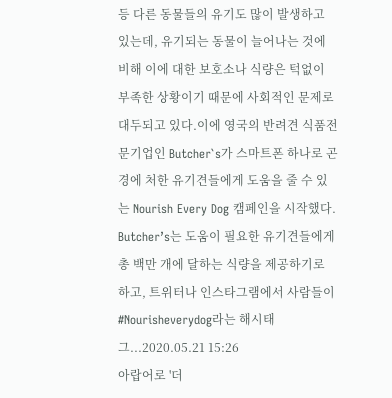등 다른 동물들의 유기도 많이 발생하고 있는데, 유기되는 동물이 늘어나는 것에 비해 이에 대한 보호소나 식량은 턱없이 부족한 상황이기 때문에 사회적인 문제로 대두되고 있다.이에 영국의 반려견 식품전문기업인 Butcher`s가 스마트폰 하나로 곤경에 처한 유기견들에게 도움을 줄 수 있는 Nourish Every Dog 캠페인을 시작했다. Butcher’s는 도움이 필요한 유기견들에게 총 백만 개에 달하는 식량을 제공하기로 하고, 트위터나 인스타그램에서 사람들이 #Nourisheverydog라는 해시태그...2020.05.21 15:26
아랍어로 '더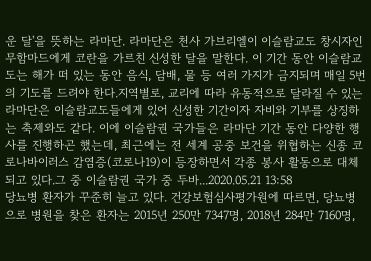운 달'을 뜻하는 라마단. 라마단은 천사 가브리엘이 이슬람교도 창시자인 무함마드에게 코란을 가르친 신성한 달을 말한다. 이 기간 동안 이슬람교도는 해가 떠 있는 동안 음식, 담배, 물 등 여러 가지가 금지되며 매일 5번의 기도를 드려야 한다.지역별로, 교리에 따라 유동적으로 달라질 수 있는 라마단은 이슬람교도들에게 있어 신성한 기간이자 자비와 기부를 상징하는 축제와도 같다. 이에 이슬람권 국가들은 라마단 기간 동안 다양한 행사를 진행하곤 했는데, 최근에는 전 세계 공중 보건을 위협하는 신종 코로나바이러스 감염증(코로나19)이 등장하면서 각종 봉사 활동으로 대체되고 있다.그 중 이슬람권 국가 중 두바...2020.05.21 13:58
당뇨병 환자가 꾸준히 늘고 있다. 건강보험심사평가원에 따르면, 당뇨병으로 병원을 찾은 환자는 2015년 250만 7347명, 2018년 284만 7160명,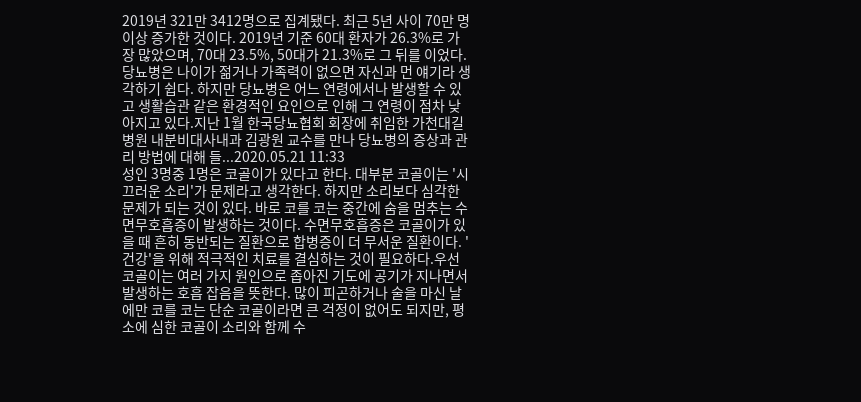2019년 321만 3412명으로 집계됐다. 최근 5년 사이 70만 명 이상 증가한 것이다. 2019년 기준 60대 환자가 26.3%로 가장 많았으며, 70대 23.5%, 50대가 21.3%로 그 뒤를 이었다.당뇨병은 나이가 젊거나 가족력이 없으면 자신과 먼 얘기라 생각하기 쉽다. 하지만 당뇨병은 어느 연령에서나 발생할 수 있고 생활습관 같은 환경적인 요인으로 인해 그 연령이 점차 낮아지고 있다.지난 1월 한국당뇨협회 회장에 취임한 가천대길병원 내분비대사내과 김광원 교수를 만나 당뇨병의 증상과 관리 방법에 대해 들...2020.05.21 11:33
성인 3명중 1명은 코골이가 있다고 한다. 대부분 코골이는 '시끄러운 소리'가 문제라고 생각한다. 하지만 소리보다 심각한 문제가 되는 것이 있다. 바로 코를 코는 중간에 숨을 멈추는 수면무호흡증이 발생하는 것이다. 수면무호흡증은 코골이가 있을 때 흔히 동반되는 질환으로 합병증이 더 무서운 질환이다. '건강'을 위해 적극적인 치료를 결심하는 것이 필요하다.우선 코골이는 여러 가지 원인으로 좁아진 기도에 공기가 지나면서 발생하는 호흡 잡음을 뜻한다. 많이 피곤하거나 술을 마신 날에만 코를 코는 단순 코골이라면 큰 걱정이 없어도 되지만, 평소에 심한 코골이 소리와 함께 수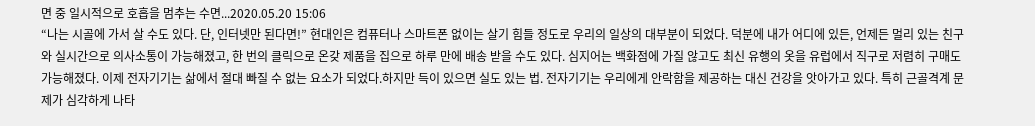면 중 일시적으로 호흡을 멈추는 수면...2020.05.20 15:06
“나는 시골에 가서 살 수도 있다. 단, 인터넷만 된다면!” 현대인은 컴퓨터나 스마트폰 없이는 살기 힘들 정도로 우리의 일상의 대부분이 되었다. 덕분에 내가 어디에 있든, 언제든 멀리 있는 친구와 실시간으로 의사소통이 가능해졌고, 한 번의 클릭으로 온갖 제품을 집으로 하루 만에 배송 받을 수도 있다. 심지어는 백화점에 가질 않고도 최신 유행의 옷을 유럽에서 직구로 저렴히 구매도 가능해졌다. 이제 전자기기는 삶에서 절대 빠질 수 없는 요소가 되었다.하지만 득이 있으면 실도 있는 법. 전자기기는 우리에게 안락함을 제공하는 대신 건강을 앗아가고 있다. 특히 근골격계 문제가 심각하게 나타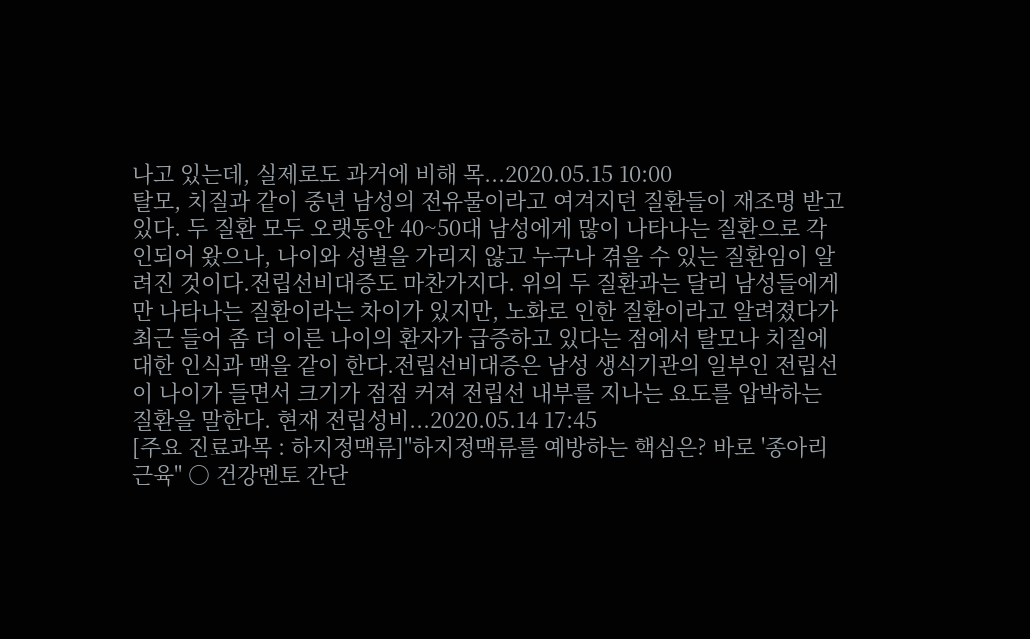나고 있는데, 실제로도 과거에 비해 목...2020.05.15 10:00
탈모, 치질과 같이 중년 남성의 전유물이라고 여겨지던 질환들이 재조명 받고 있다. 두 질환 모두 오랫동안 40~50대 남성에게 많이 나타나는 질환으로 각인되어 왔으나, 나이와 성별을 가리지 않고 누구나 겪을 수 있는 질환임이 알려진 것이다.전립선비대증도 마찬가지다. 위의 두 질환과는 달리 남성들에게만 나타나는 질환이라는 차이가 있지만, 노화로 인한 질환이라고 알려졌다가 최근 들어 좀 더 이른 나이의 환자가 급증하고 있다는 점에서 탈모나 치질에 대한 인식과 맥을 같이 한다.전립선비대증은 남성 생식기관의 일부인 전립선이 나이가 들면서 크기가 점점 커져 전립선 내부를 지나는 요도를 압박하는 질환을 말한다. 현재 전립성비...2020.05.14 17:45
[주요 진료과목 : 하지정맥류]"하지정맥류를 예방하는 핵심은? 바로 '종아리 근육" ○ 건강멘토 간단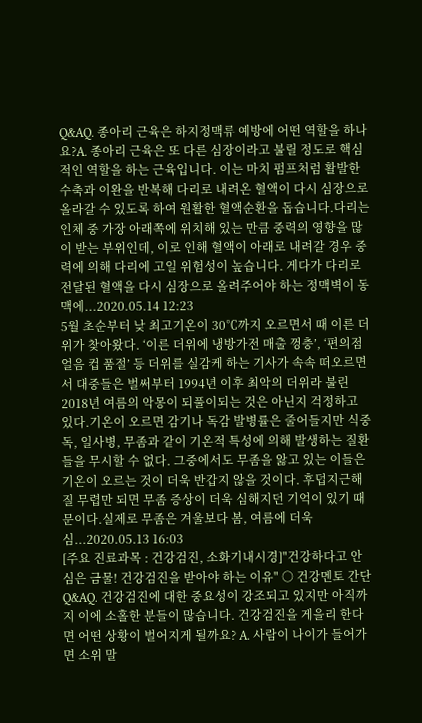Q&AQ. 종아리 근육은 하지정맥류 예방에 어떤 역할을 하나요?A. 종아리 근육은 또 다른 심장이라고 불릴 정도로 핵심적인 역할을 하는 근육입니다. 이는 마치 펌프처럼 활발한 수축과 이완을 반복해 다리로 내려온 혈액이 다시 심장으로 올라갈 수 있도록 하여 원활한 혈액순환을 돕습니다.다리는 인체 중 가장 아래쪽에 위치해 있는 만큼 중력의 영향을 많이 받는 부위인데, 이로 인해 혈액이 아래로 내려갈 경우 중력에 의해 다리에 고일 위험성이 높습니다. 게다가 다리로 전달된 혈액을 다시 심장으로 올려주어야 하는 정맥벽이 동맥에...2020.05.14 12:23
5월 초순부터 낮 최고기온이 30℃까지 오르면서 때 이른 더위가 찾아왔다. ‘이른 더위에 냉방가전 매출 껑충’, ‘편의점 얼음 컵 품절’ 등 더위를 실감케 하는 기사가 속속 떠오르면서 대중들은 벌써부터 1994년 이후 최악의 더위라 불린 2018년 여름의 악몽이 되풀이되는 것은 아닌지 걱정하고 있다.기온이 오르면 감기나 독감 발병률은 줄어들지만 식중독, 일사병, 무좀과 같이 기온적 특성에 의해 발생하는 질환들을 무시할 수 없다. 그중에서도 무좀을 앓고 있는 이들은 기온이 오르는 것이 더욱 반갑지 않을 것이다. 후덥지근해질 무렵만 되면 무좀 증상이 더욱 심해지던 기억이 있기 때문이다.실제로 무좀은 겨울보다 봄, 여름에 더욱 심...2020.05.13 16:03
[주요 진료과목 : 건강검진, 소화기내시경]"건강하다고 안심은 금물! 건강검진을 받아야 하는 이유" ○ 건강멘토 간단 Q&AQ. 건강검진에 대한 중요성이 강조되고 있지만 아직까지 이에 소홀한 분들이 많습니다. 건강검진을 게을리 한다면 어떤 상황이 벌어지게 될까요? A. 사람이 나이가 들어가면 소위 말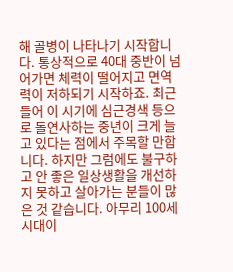해 골병이 나타나기 시작합니다. 통상적으로 40대 중반이 넘어가면 체력이 떨어지고 면역력이 저하되기 시작하죠. 최근 들어 이 시기에 심근경색 등으로 돌연사하는 중년이 크게 늘고 있다는 점에서 주목할 만합니다. 하지만 그럼에도 불구하고 안 좋은 일상생활을 개선하지 못하고 살아가는 분들이 많은 것 같습니다. 아무리 100세 시대이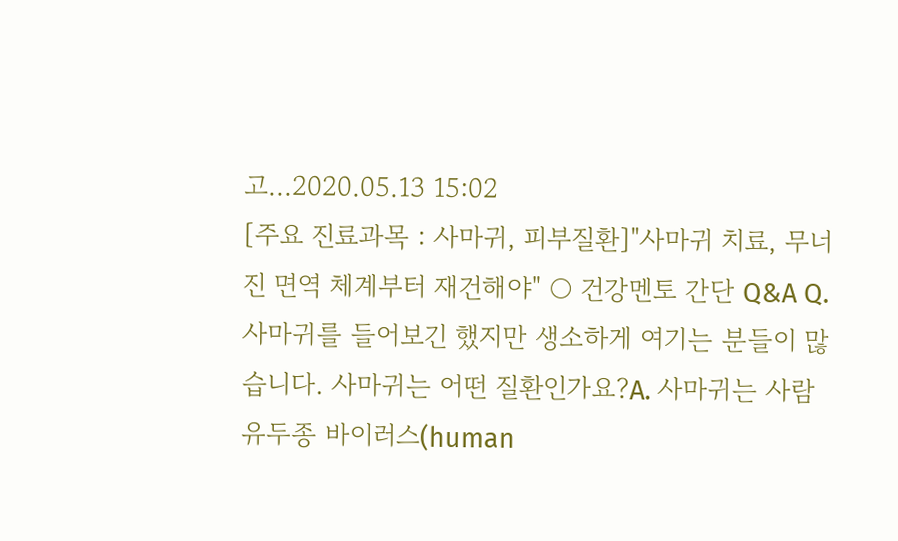고...2020.05.13 15:02
[주요 진료과목 : 사마귀, 피부질환]"사마귀 치료, 무너진 면역 체계부터 재건해야" ○ 건강멘토 간단 Q&A Q. 사마귀를 들어보긴 했지만 생소하게 여기는 분들이 많습니다. 사마귀는 어떤 질환인가요?A. 사마귀는 사람 유두종 바이러스(human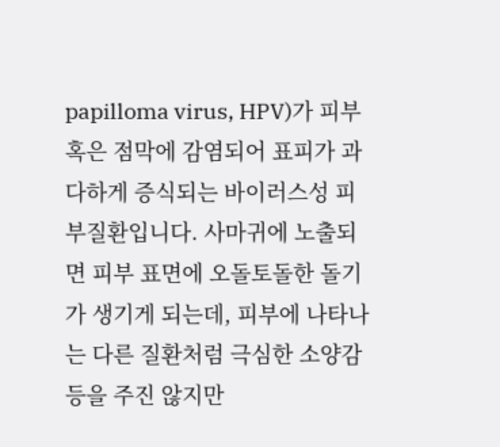papilloma virus, HPV)가 피부 혹은 점막에 감염되어 표피가 과다하게 증식되는 바이러스성 피부질환입니다. 사마귀에 노출되면 피부 표면에 오돌토돌한 돌기가 생기게 되는데, 피부에 나타나는 다른 질환처럼 극심한 소양감 등을 주진 않지만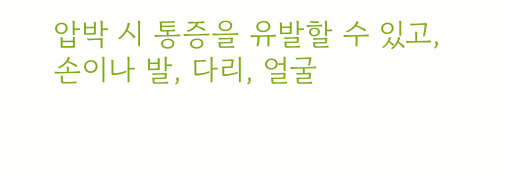압박 시 통증을 유발할 수 있고, 손이나 발, 다리, 얼굴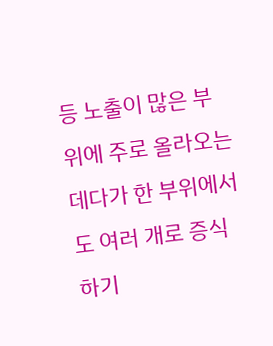등 노출이 많은 부위에 주로 올라오는데다가 한 부위에서도 여러 개로 증식하기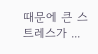때문에 큰 스트레스가 ...